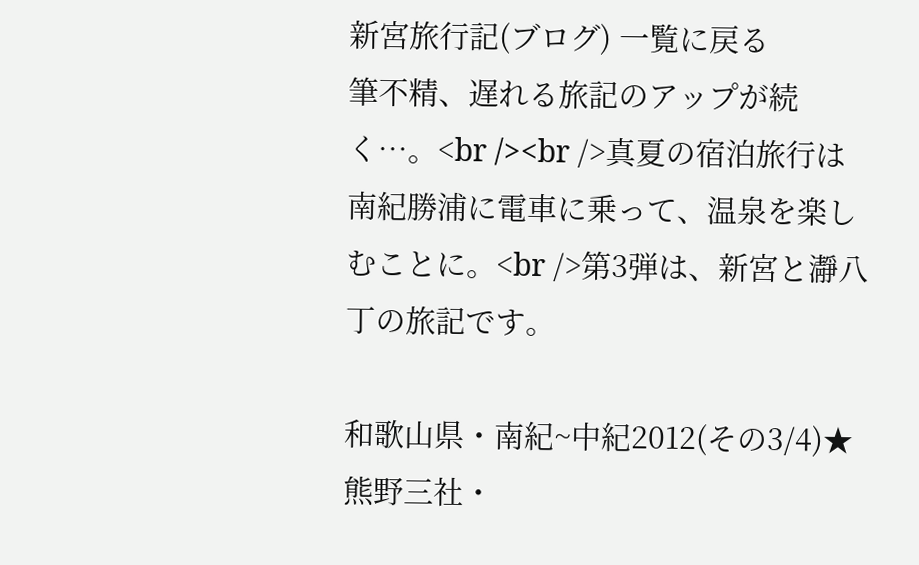新宮旅行記(ブログ) 一覧に戻る
筆不精、遅れる旅記のアップが続く…。<br /><br />真夏の宿泊旅行は南紀勝浦に電車に乗って、温泉を楽しむことに。<br />第3弾は、新宮と瀞八丁の旅記です。

和歌山県・南紀~中紀2012(その3/4)★熊野三社・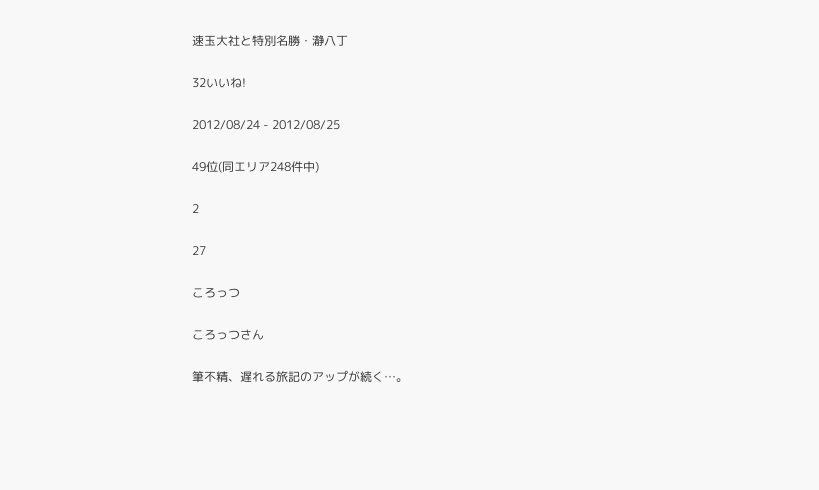速玉大社と特別名勝・瀞八丁

32いいね!

2012/08/24 - 2012/08/25

49位(同エリア248件中)

2

27

ころっつ

ころっつさん

筆不精、遅れる旅記のアップが続く…。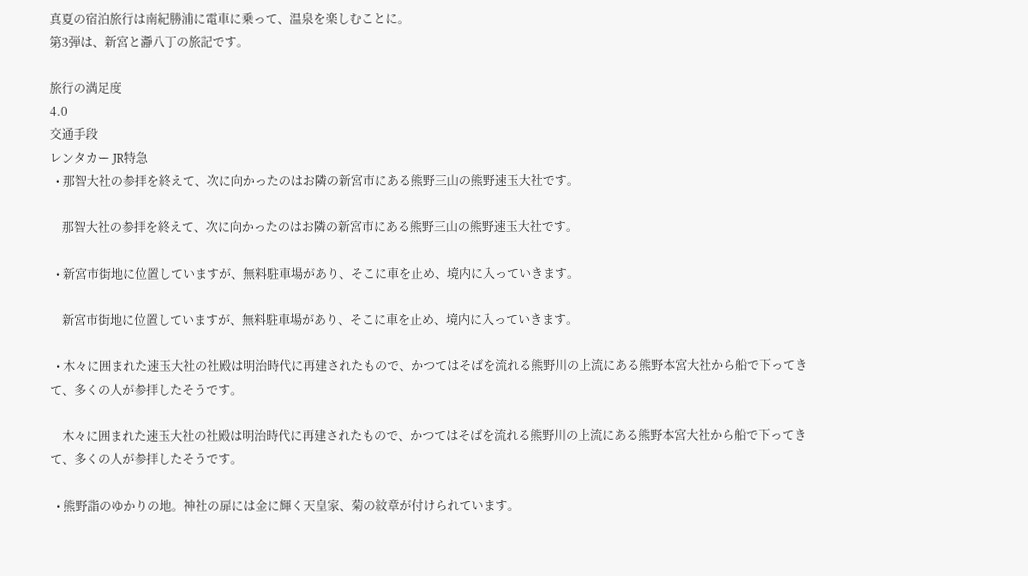真夏の宿泊旅行は南紀勝浦に電車に乗って、温泉を楽しむことに。
第3弾は、新宮と瀞八丁の旅記です。

旅行の満足度
4.0
交通手段
レンタカー JR特急
  • 那智大社の参拝を終えて、次に向かったのはお隣の新宮市にある熊野三山の熊野速玉大社です。

    那智大社の参拝を終えて、次に向かったのはお隣の新宮市にある熊野三山の熊野速玉大社です。

  • 新宮市街地に位置していますが、無料駐車場があり、そこに車を止め、境内に入っていきます。

    新宮市街地に位置していますが、無料駐車場があり、そこに車を止め、境内に入っていきます。

  • 木々に囲まれた速玉大社の社殿は明治時代に再建されたもので、かつてはそばを流れる熊野川の上流にある熊野本宮大社から船で下ってきて、多くの人が参拝したそうです。

    木々に囲まれた速玉大社の社殿は明治時代に再建されたもので、かつてはそばを流れる熊野川の上流にある熊野本宮大社から船で下ってきて、多くの人が参拝したそうです。

  • 熊野詣のゆかりの地。神社の扉には金に輝く天皇家、菊の紋章が付けられています。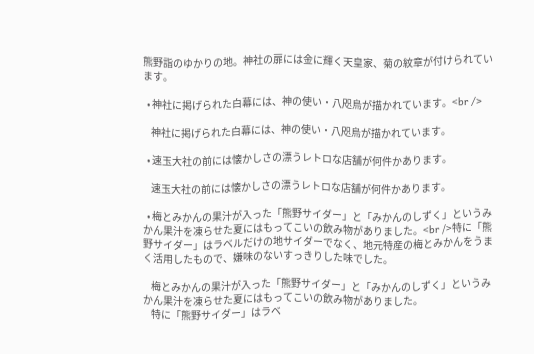熊野詣のゆかりの地。神社の扉には金に輝く天皇家、菊の紋章が付けられています。

  • 神社に掲げられた白幕には、神の使い・八咫烏が描かれています。<br />

    神社に掲げられた白幕には、神の使い・八咫烏が描かれています。

  • 速玉大社の前には懐かしさの漂うレトロな店舗が何件かあります。

    速玉大社の前には懐かしさの漂うレトロな店舗が何件かあります。

  • 梅とみかんの果汁が入った「熊野サイダー」と「みかんのしずく」というみかん果汁を凍らせた夏にはもってこいの飲み物がありました。<br />特に「熊野サイダー」はラベルだけの地サイダーでなく、地元特産の梅とみかんをうまく活用したもので、嫌味のないすっきりした味でした。

    梅とみかんの果汁が入った「熊野サイダー」と「みかんのしずく」というみかん果汁を凍らせた夏にはもってこいの飲み物がありました。
    特に「熊野サイダー」はラベ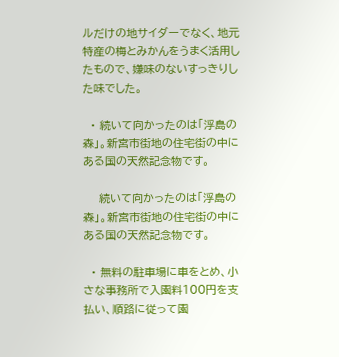ルだけの地サイダーでなく、地元特産の梅とみかんをうまく活用したもので、嫌味のないすっきりした味でした。

  • 続いて向かったのは「浮島の森」。新宮市街地の住宅街の中にある国の天然記念物です。

    続いて向かったのは「浮島の森」。新宮市街地の住宅街の中にある国の天然記念物です。

  • 無料の駐車場に車をとめ、小さな事務所で入園料100円を支払い、順路に従って園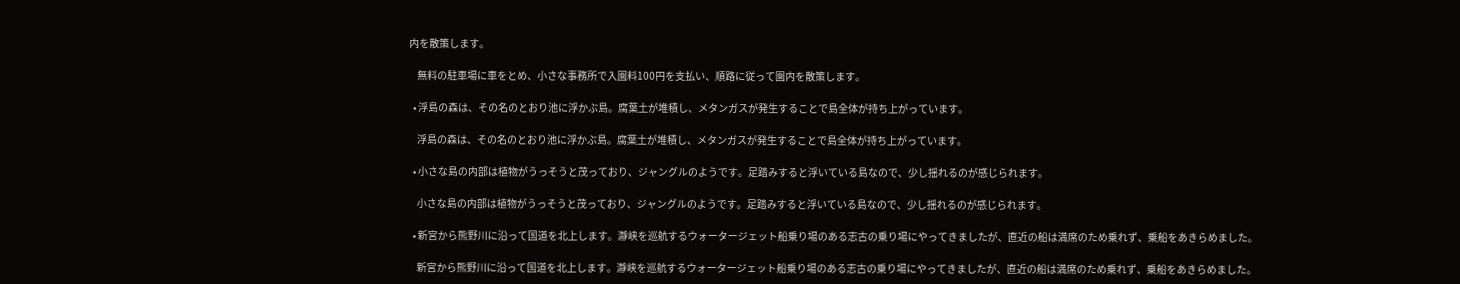内を散策します。

    無料の駐車場に車をとめ、小さな事務所で入園料100円を支払い、順路に従って園内を散策します。

  • 浮島の森は、その名のとおり池に浮かぶ島。腐葉土が堆積し、メタンガスが発生することで島全体が持ち上がっています。

    浮島の森は、その名のとおり池に浮かぶ島。腐葉土が堆積し、メタンガスが発生することで島全体が持ち上がっています。

  • 小さな島の内部は植物がうっそうと茂っており、ジャングルのようです。足踏みすると浮いている島なので、少し揺れるのが感じられます。

    小さな島の内部は植物がうっそうと茂っており、ジャングルのようです。足踏みすると浮いている島なので、少し揺れるのが感じられます。

  • 新宮から熊野川に沿って国道を北上します。瀞峡を巡航するウォータージェット船乗り場のある志古の乗り場にやってきましたが、直近の船は満席のため乗れず、乗船をあきらめました。

    新宮から熊野川に沿って国道を北上します。瀞峡を巡航するウォータージェット船乗り場のある志古の乗り場にやってきましたが、直近の船は満席のため乗れず、乗船をあきらめました。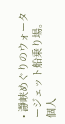• 瀞峡めぐりのウォータージェット船乗り場。個人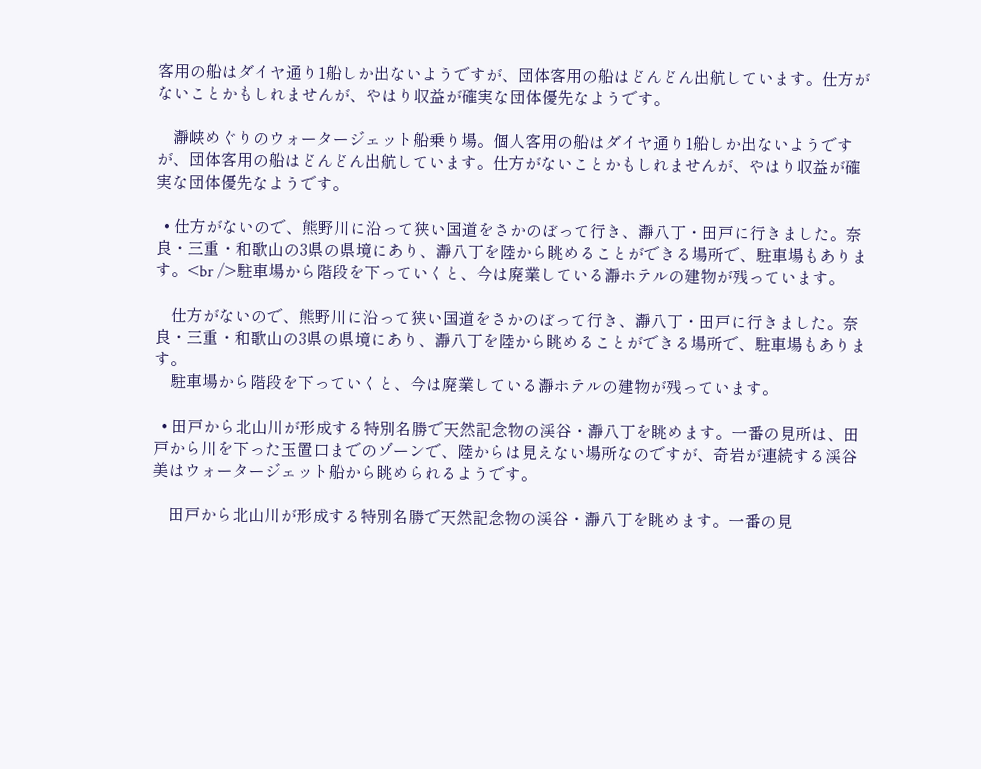客用の船はダイヤ通り1船しか出ないようですが、団体客用の船はどんどん出航しています。仕方がないことかもしれませんが、やはり収益が確実な団体優先なようです。

    瀞峡めぐりのウォータージェット船乗り場。個人客用の船はダイヤ通り1船しか出ないようですが、団体客用の船はどんどん出航しています。仕方がないことかもしれませんが、やはり収益が確実な団体優先なようです。

  • 仕方がないので、熊野川に沿って狭い国道をさかのぼって行き、瀞八丁・田戸に行きました。奈良・三重・和歌山の3県の県境にあり、瀞八丁を陸から眺めることができる場所で、駐車場もあります。<br />駐車場から階段を下っていくと、今は廃業している瀞ホテルの建物が残っています。

    仕方がないので、熊野川に沿って狭い国道をさかのぼって行き、瀞八丁・田戸に行きました。奈良・三重・和歌山の3県の県境にあり、瀞八丁を陸から眺めることができる場所で、駐車場もあります。
    駐車場から階段を下っていくと、今は廃業している瀞ホテルの建物が残っています。

  • 田戸から北山川が形成する特別名勝で天然記念物の渓谷・瀞八丁を眺めます。一番の見所は、田戸から川を下った玉置口までのゾーンで、陸からは見えない場所なのですが、奇岩が連続する渓谷美はウォータージェット船から眺められるようです。

    田戸から北山川が形成する特別名勝で天然記念物の渓谷・瀞八丁を眺めます。一番の見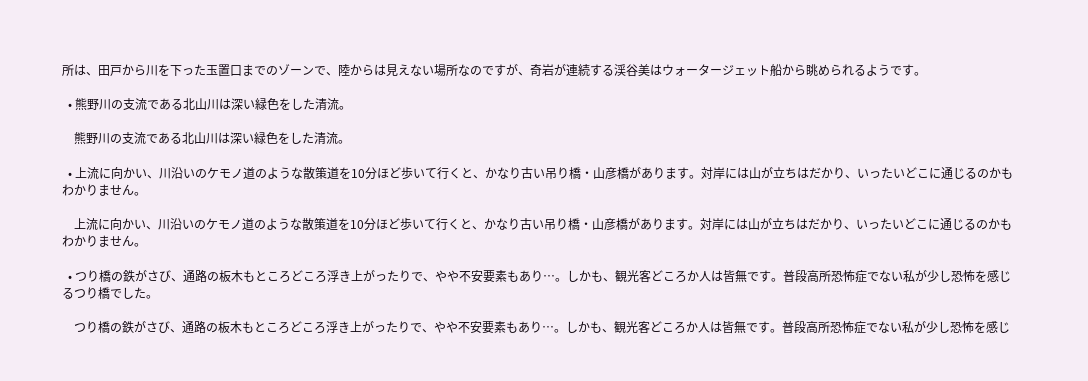所は、田戸から川を下った玉置口までのゾーンで、陸からは見えない場所なのですが、奇岩が連続する渓谷美はウォータージェット船から眺められるようです。

  • 熊野川の支流である北山川は深い緑色をした清流。

    熊野川の支流である北山川は深い緑色をした清流。

  • 上流に向かい、川沿いのケモノ道のような散策道を10分ほど歩いて行くと、かなり古い吊り橋・山彦橋があります。対岸には山が立ちはだかり、いったいどこに通じるのかもわかりません。

    上流に向かい、川沿いのケモノ道のような散策道を10分ほど歩いて行くと、かなり古い吊り橋・山彦橋があります。対岸には山が立ちはだかり、いったいどこに通じるのかもわかりません。

  • つり橋の鉄がさび、通路の板木もところどころ浮き上がったりで、やや不安要素もあり…。しかも、観光客どころか人は皆無です。普段高所恐怖症でない私が少し恐怖を感じるつり橋でした。

    つり橋の鉄がさび、通路の板木もところどころ浮き上がったりで、やや不安要素もあり…。しかも、観光客どころか人は皆無です。普段高所恐怖症でない私が少し恐怖を感じ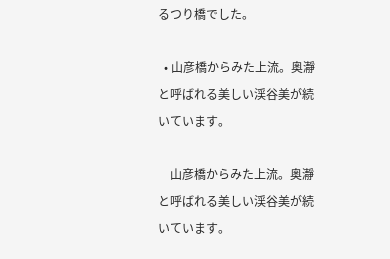るつり橋でした。

  • 山彦橋からみた上流。奥瀞と呼ばれる美しい渓谷美が続いています。

    山彦橋からみた上流。奥瀞と呼ばれる美しい渓谷美が続いています。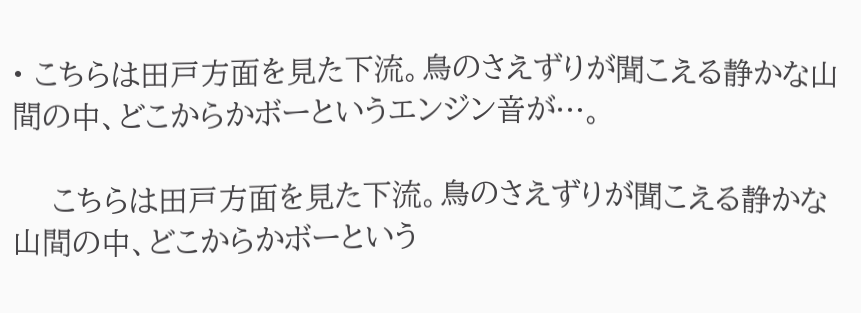• こちらは田戸方面を見た下流。鳥のさえずりが聞こえる静かな山間の中、どこからかボーというエンジン音が…。

    こちらは田戸方面を見た下流。鳥のさえずりが聞こえる静かな山間の中、どこからかボーという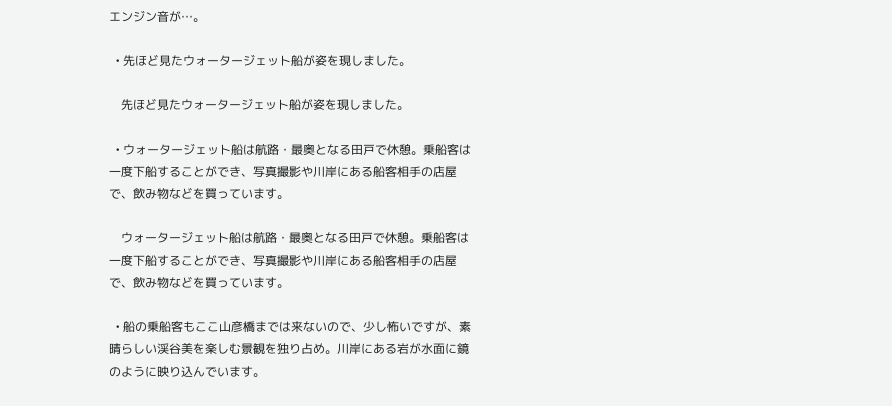エンジン音が…。

  • 先ほど見たウォータージェット船が姿を現しました。

    先ほど見たウォータージェット船が姿を現しました。

  • ウォータージェット船は航路・最奥となる田戸で休憩。乗船客は一度下船することができ、写真撮影や川岸にある船客相手の店屋で、飲み物などを買っています。

    ウォータージェット船は航路・最奥となる田戸で休憩。乗船客は一度下船することができ、写真撮影や川岸にある船客相手の店屋で、飲み物などを買っています。

  • 船の乗船客もここ山彦橋までは来ないので、少し怖いですが、素晴らしい渓谷美を楽しむ景観を独り占め。川岸にある岩が水面に鏡のように映り込んでいます。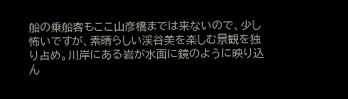船の乗船客もここ山彦橋までは来ないので、少し怖いですが、素晴らしい渓谷美を楽しむ景観を独り占め。川岸にある岩が水面に鏡のように映り込ん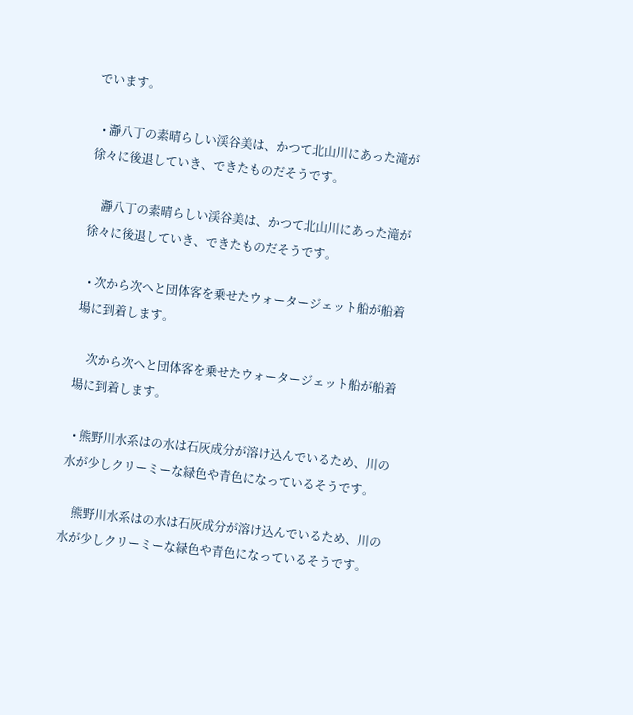でいます。

  • 瀞八丁の素晴らしい渓谷美は、かつて北山川にあった滝が徐々に後退していき、できたものだそうです。

    瀞八丁の素晴らしい渓谷美は、かつて北山川にあった滝が徐々に後退していき、できたものだそうです。

  • 次から次へと団体客を乗せたウォータージェット船が船着場に到着します。

    次から次へと団体客を乗せたウォータージェット船が船着場に到着します。

  • 熊野川水系はの水は石灰成分が溶け込んでいるため、川の水が少しクリーミーな緑色や青色になっているそうです。

    熊野川水系はの水は石灰成分が溶け込んでいるため、川の水が少しクリーミーな緑色や青色になっているそうです。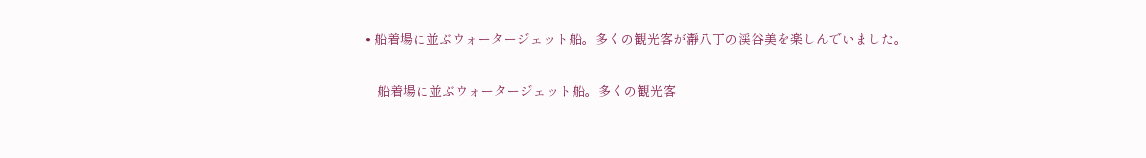• 船着場に並ぶウォータージェット船。多くの観光客が瀞八丁の渓谷美を楽しんでいました。

    船着場に並ぶウォータージェット船。多くの観光客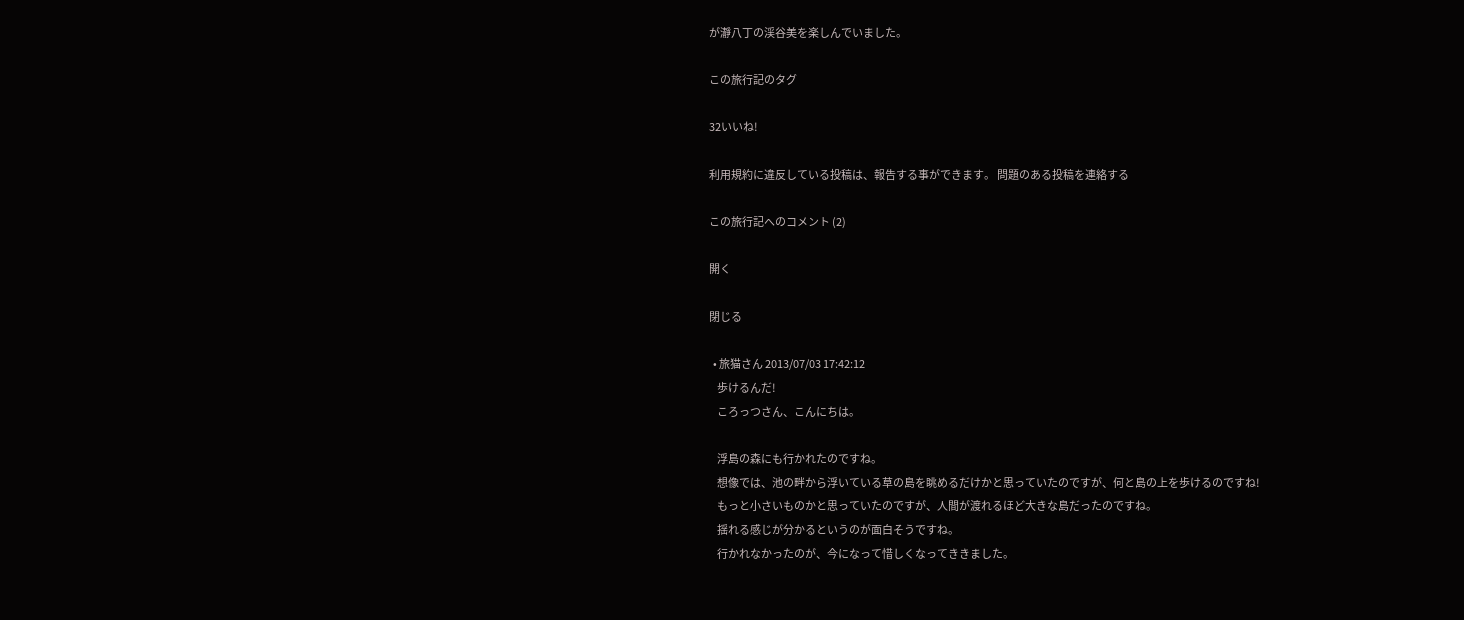が瀞八丁の渓谷美を楽しんでいました。

この旅行記のタグ

32いいね!

利用規約に違反している投稿は、報告する事ができます。 問題のある投稿を連絡する

この旅行記へのコメント (2)

開く

閉じる

  • 旅猫さん 2013/07/03 17:42:12
    歩けるんだ!
    ころっつさん、こんにちは。

    浮島の森にも行かれたのですね。
    想像では、池の畔から浮いている草の島を眺めるだけかと思っていたのですが、何と島の上を歩けるのですね!
    もっと小さいものかと思っていたのですが、人間が渡れるほど大きな島だったのですね。
    揺れる感じが分かるというのが面白そうですね。
    行かれなかったのが、今になって惜しくなってききました。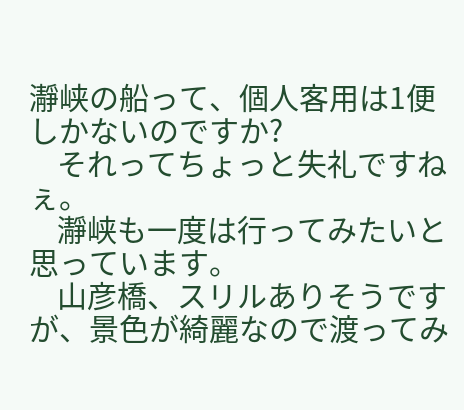瀞峡の船って、個人客用は1便しかないのですか?
    それってちょっと失礼ですねぇ。
    瀞峡も一度は行ってみたいと思っています。
    山彦橋、スリルありそうですが、景色が綺麗なので渡ってみ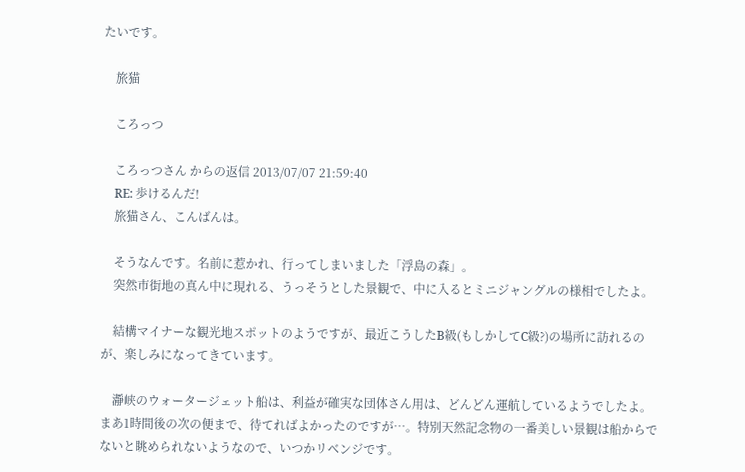たいです。

    旅猫

    ころっつ

    ころっつさん からの返信 2013/07/07 21:59:40
    RE: 歩けるんだ!
    旅猫さん、こんばんは。

    そうなんです。名前に惹かれ、行ってしまいました「浮島の森」。
    突然市街地の真ん中に現れる、うっそうとした景観で、中に入るとミニジャングルの様相でしたよ。

    結構マイナーな観光地スポットのようですが、最近こうしたB級(もしかしてC級?)の場所に訪れるのが、楽しみになってきています。

    瀞峡のウォータージェット船は、利益が確実な団体さん用は、どんどん運航しているようでしたよ。まあ1時間後の次の便まで、待てればよかったのですが…。特別天然記念物の一番美しい景観は船からでないと眺められないようなので、いつかリベンジです。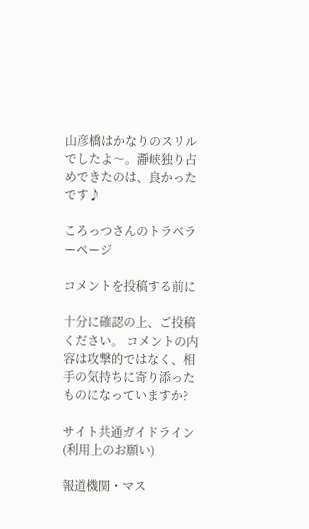山彦橋はかなりのスリルでしたよ〜。瀞峡独り占めできたのは、良かったです♪

ころっつさんのトラベラーページ

コメントを投稿する前に

十分に確認の上、ご投稿ください。 コメントの内容は攻撃的ではなく、相手の気持ちに寄り添ったものになっていますか?

サイト共通ガイドライン(利用上のお願い)

報道機関・マス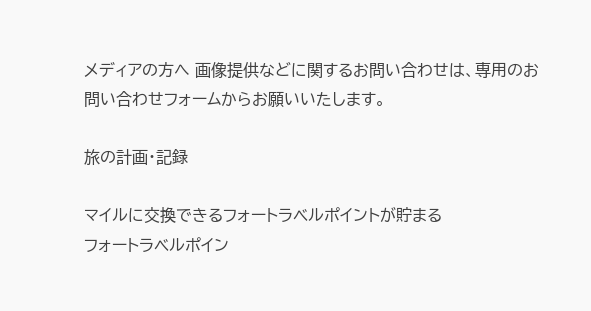メディアの方へ 画像提供などに関するお問い合わせは、専用のお問い合わせフォームからお願いいたします。

旅の計画・記録

マイルに交換できるフォートラベルポイントが貯まる
フォートラベルポイン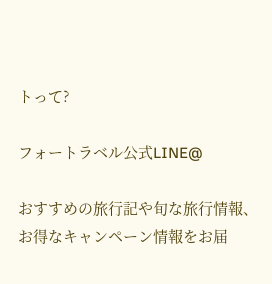トって?

フォートラベル公式LINE@

おすすめの旅行記や旬な旅行情報、お得なキャンペーン情報をお届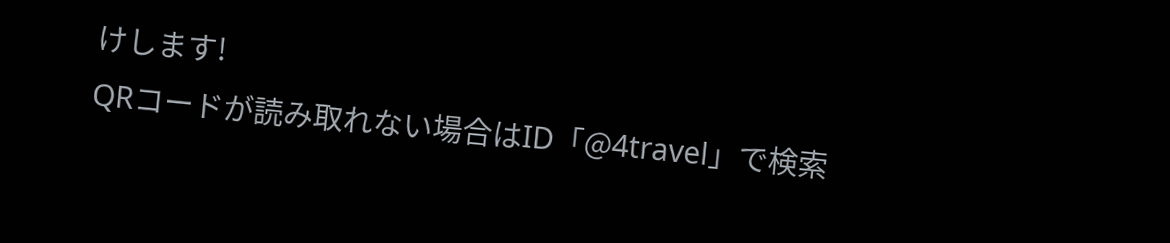けします!
QRコードが読み取れない場合はID「@4travel」で検索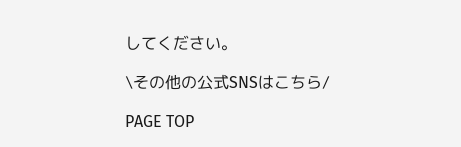してください。

\その他の公式SNSはこちら/

PAGE TOP